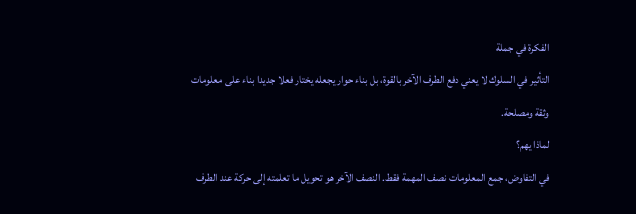الفكرة في جملة
التأثير في السلوك لا يعني دفع الطرف الآخر بالقوة، بل بناء حوار يجعله يختار فعلا جديدا بناء على معلومات وثقة ومصلحة.
لماذا يهم؟
في التفاوض، جمع المعلومات نصف المهمة فقط. النصف الآخر هو تحويل ما تعلمته إلى حركة عند الطرف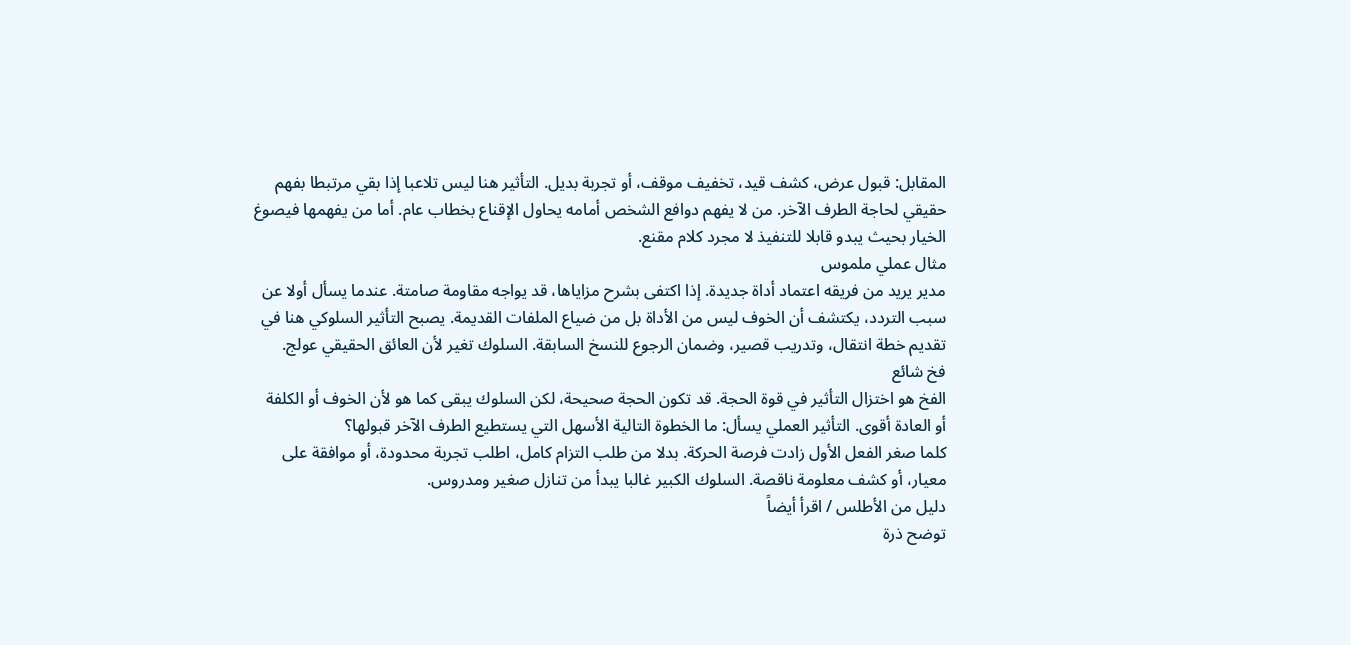المقابل: قبول عرض، كشف قيد، تخفيف موقف، أو تجربة بديل. التأثير هنا ليس تلاعبا إذا بقي مرتبطا بفهم حقيقي لحاجة الطرف الآخر. من لا يفهم دوافع الشخص أمامه يحاول الإقناع بخطاب عام. أما من يفهمها فيصوغ الخيار بحيث يبدو قابلا للتنفيذ لا مجرد كلام مقنع.
مثال عملي ملموس
مدير يريد من فريقه اعتماد أداة جديدة. إذا اكتفى بشرح مزاياها، قد يواجه مقاومة صامتة. عندما يسأل أولا عن سبب التردد، يكتشف أن الخوف ليس من الأداة بل من ضياع الملفات القديمة. يصبح التأثير السلوكي هنا في تقديم خطة انتقال، وتدريب قصير، وضمان الرجوع للنسخ السابقة. السلوك تغير لأن العائق الحقيقي عولج.
فخ شائع
الفخ هو اختزال التأثير في قوة الحجة. قد تكون الحجة صحيحة، لكن السلوك يبقى كما هو لأن الخوف أو الكلفة أو العادة أقوى. التأثير العملي يسأل: ما الخطوة التالية الأسهل التي يستطيع الطرف الآخر قبولها؟
كلما صغر الفعل الأول زادت فرصة الحركة. بدلا من طلب التزام كامل، اطلب تجربة محدودة، أو موافقة على معيار، أو كشف معلومة ناقصة. السلوك الكبير غالبا يبدأ من تنازل صغير ومدروس.
دليل من الأطلس / اقرأ أيضاً
توضح ذرة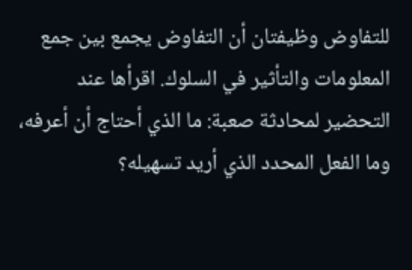للتفاوض وظيفتان أن التفاوض يجمع بين جمع المعلومات والتأثير في السلوك. اقرأها عند التحضير لمحادثة صعبة: ما الذي أحتاج أن أعرفه، وما الفعل المحدد الذي أريد تسهيله؟